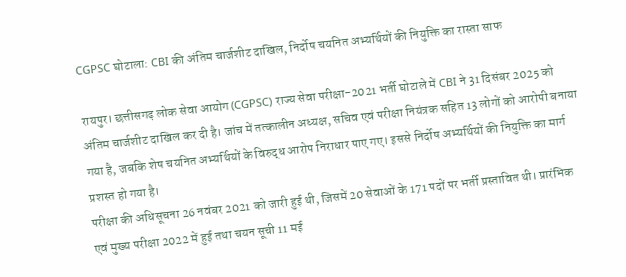CGPSC घोटाला: CBI की अंतिम चार्जशीट दाखिल, निर्दोष चयनित अभ्यर्थियों की नियुक्ति का रास्ता साफ

रायपुर। छत्तीसगढ़ लोक सेवा आयोग (CGPSC) राज्य सेवा परीक्षा-2021 भर्ती घोटाले में CBI ने 31 दिसंबर 2025 को अंतिम चार्जशीट दाखिल कर दी है। जांच में तत्कालीन अध्यक्ष, सचिव एवं परीक्षा नियंत्रक सहित 13 लोगों को आरोपी बनाया गया है, जबकि शेष चयनित अभ्यर्थियों के विरुद्ध आरोप निराधार पाए गए। इससे निर्दोष अभ्यर्थियों की नियुक्ति का मार्ग प्रशस्त हो गया है।
परीक्षा की अधिसूचना 26 नवंबर 2021 को जारी हुई थी, जिसमें 20 सेवाओं के 171 पदों पर भर्ती प्रस्तावित थी। प्रारंभिक एवं मुख्य परीक्षा 2022 में हुई तथा चयन सूची 11 मई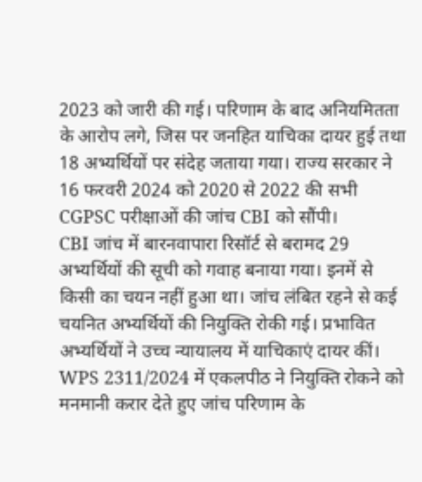2023 को जारी की गई। परिणाम के बाद अनियमितता के आरोप लगे, जिस पर जनहित याचिका दायर हुई तथा 18 अभ्यर्थियों पर संदेह जताया गया। राज्य सरकार ने 16 फरवरी 2024 को 2020 से 2022 की सभी CGPSC परीक्षाओं की जांच CBI को सौंपी।
CBI जांच में बारनवापारा रिसॉर्ट से बरामद 29 अभ्यर्थियों की सूची को गवाह बनाया गया। इनमें से किसी का चयन नहीं हुआ था। जांच लंबित रहने से कई चयनित अभ्यर्थियों की नियुक्ति रोकी गई। प्रभावित अभ्यर्थियों ने उच्च न्यायालय में याचिकाएं दायर कीं।
WPS 2311/2024 में एकलपीठ ने नियुक्ति रोकने को मनमानी करार देते हुए जांच परिणाम के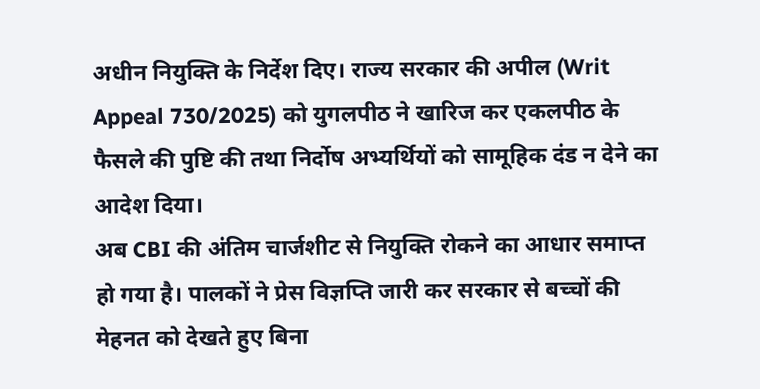अधीन नियुक्ति के निर्देश दिए। राज्य सरकार की अपील (Writ Appeal 730/2025) को युगलपीठ ने खारिज कर एकलपीठ के फैसले की पुष्टि की तथा निर्दोष अभ्यर्थियों को सामूहिक दंड न देने का आदेश दिया।
अब CBI की अंतिम चार्जशीट से नियुक्ति रोकने का आधार समाप्त हो गया है। पालकों ने प्रेस विज्ञप्ति जारी कर सरकार से बच्चों की मेहनत को देखते हुए बिना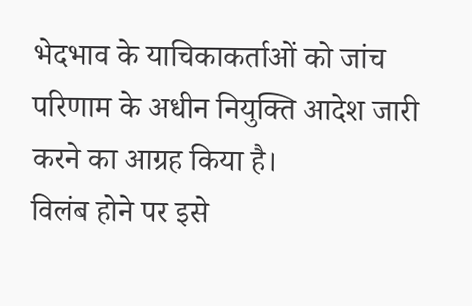भेदभाव के याचिकाकर्ताओं को जांच परिणाम के अधीन नियुक्ति आदेश जारी करने का आग्रह किया है।
विलंब होने पर इसे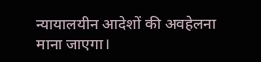न्यायालयीन आदेशों की अवहेलना माना जाएगा।